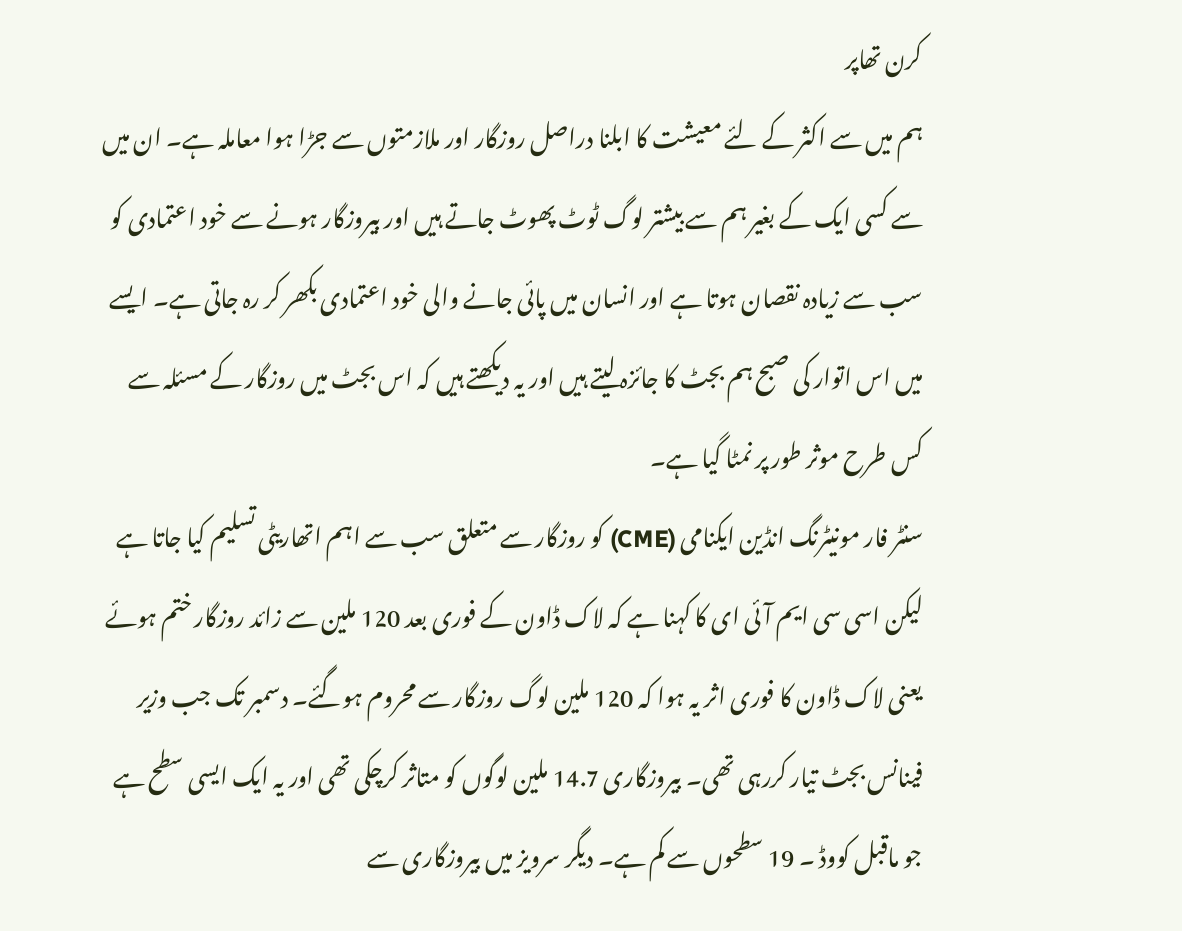کرن تھاپر
ہم میں سے اکثر کے لئے معیشت کا ابلنا دراصل روزگار اور ملازمتوں سے جڑا ہوا معاملہ ہے۔ ان میں سے کسی ایک کے بغیر ہم سے بیشتر لوگ ٹوٹ پھوٹ جاتے ہیں اور بیروزگار ہونے سے خود اعتمادی کو سب سے زیادہ نقصان ہوتا ہے اور انسان میں پائی جانے والی خود اعتمادی بکھر کر رہ جاتی ہے۔ ایسے میں اس اتوار کی صبح ہم بجٹ کا جائزہ لیتے ہیں اور یہ دیکھتے ہیں کہ اس بجٹ میں روزگار کے مسئلہ سے کس طرح موثر طور پر نمٹا گیا ہے۔
سنٹر فار مونیٹرنگ انڈین ایکنامی (CME) کو روزگار سے متعلق سب سے اہم اتھاریٹی تسلیم کیا جاتا ہے لیکن اسی سی ایم آئی ای کا کہنا ہے کہ لاک ڈاون کے فوری بعد 120 ملین سے زائد روزگار ختم ہوئے یعنی لاک ڈاون کا فوری اثر یہ ہوا کہ 120 ملین لوگ روزگار سے محروم ہوگئے۔ دسمبر تک جب وزیر فینانس بجٹ تیار کررہی تھی۔ بیروزگاری 14.7 ملین لوگوں کو متاثر کرچکی تھی اور یہ ایک ایسی سطح ہے جو ماقبل کووڈ ۔ 19 سطحوں سے کم ہے۔ دیگر سرویز میں بیروزگاری سے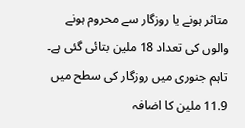متاثر ہونے یا روزگار سے محروم ہونے والوں کی تعداد 18 ملین بتائی گئی ہے۔ تاہم جنوری میں روزگار کی سطح میں 11.9 ملین کا اضافہ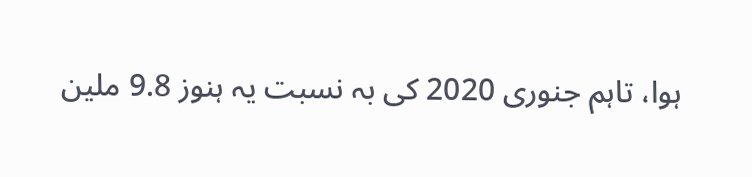ہوا، تاہم جنوری 2020 کی بہ نسبت یہ ہنوز 9.8 ملین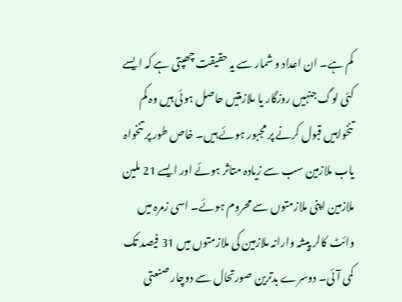کم ہے۔ ان اعداد و شمار سے یہ حقیقت چھپتی ہے کہ ایسے کئی لوگ جنہیں روزگار یا ملازمتیں حاصل ہوئی ہیں وہ کم تنخواہیں قبول کرنے پر مجبور ہوئے ہیں۔ خاص طور پر تنخواہ یاب ملازمین سب سے زیادہ متاثر ہوئے اور ایسے 21 ملین ملازمین اپنی ملازمتوں سے محروم ہوئے۔ اسی زمرہ میں وائٹ کالر پیشہ وارانہ ملازمین کی ملازمتوں میں 31 فیصد تک کمی آئی۔ دوسرے بدترین صورتحال سے دوچار صنعتی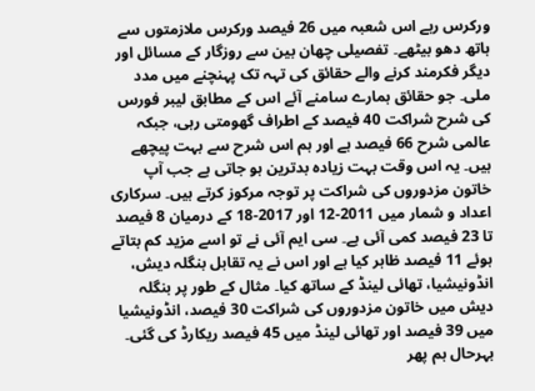ورکرس رہے اس شعبہ میں 26 فیصد ورکرس ملازمتوں سے ہاتھ دھو بیٹھے۔ تفصیلی چھان بین سے روزگار کے مسائل اور دیگر فکرمند کرنے والے حقائق کی تہہ تک پہنچنے میں مدد ملی۔ جو حقائق ہمارے سامنے آئے اس کے مطابق لیبر فورس کی شرح شراکت 40 فیصد کے اطراف گھومتی رہی، جبکہ عالمی شرح 66 فیصد ہے اور ہم اس شرح سے بہت پیچھے ہیں۔ یہ اس وقت بہت زیادہ بدترین ہو جاتی ہے جب آپ خاتون مزدوروں کی شراکت پر توجہ مرکوز کرتے ہیں۔ سرکاری اعداد و شمار میں 2011-12 اور 2017-18 کے درمیان 8 فیصد تا 23 فیصد کمی آئی ہے۔ سی ایم آئی نے تو اسے مزید کم بتاتے ہوئے 11 فیصد ظاہر کیا ہے اور اس نے یہ تقابل بنگلہ دیش، انڈونیشیا، تھائی لینڈ کے ساتھ کیا۔ مثال کے طور پر بنگلہ دیش میں خاتون مزدوروں کی شراکت 30 فیصد، انڈونیشیا میں 39 فیصد اور تھائی لینڈ میں 45 فیصد ریکارڈ کی گئی۔ بہرحال ہم پھر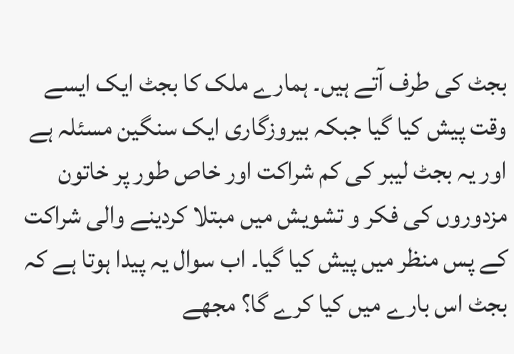بجٹ کی طرف آتے ہیں۔ ہمارے ملک کا بجٹ ایک ایسے وقت پیش کیا گیا جبکہ بیروزگاری ایک سنگین مسئلہ ہے اور یہ بجٹ لیبر کی کم شراکت اور خاص طور پر خاتون مزدوروں کی فکر و تشویش میں مبتلا کردینے والی شراکت کے پس منظر میں پیش کیا گیا۔ اب سوال یہ پیدا ہوتا ہے کہ بجٹ اس بارے میں کیا کرے گا؟ مجھے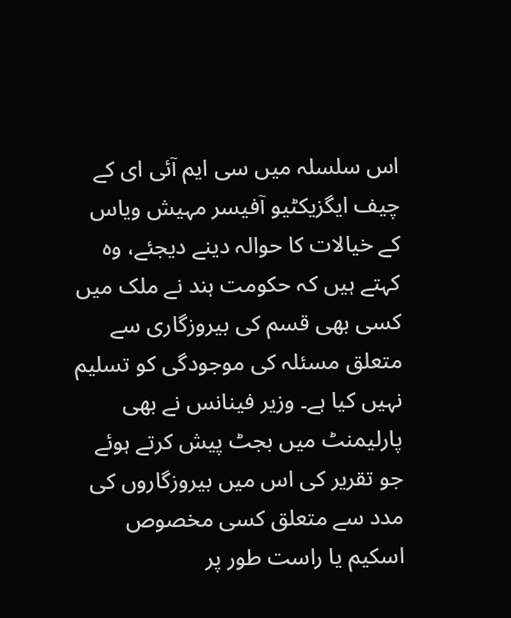اس سلسلہ میں سی ایم آئی ای کے چیف ایگزیکٹیو آفیسر مہیش ویاس کے خیالات کا حوالہ دینے دیجئے، وہ کہتے ہیں کہ حکومت ہند نے ملک میں کسی بھی قسم کی بیروزگاری سے متعلق مسئلہ کی موجودگی کو تسلیم نہیں کیا ہے۔ وزیر فینانس نے بھی پارلیمنٹ میں بجٹ پیش کرتے ہوئے جو تقریر کی اس میں بیروزگاروں کی مدد سے متعلق کسی مخصوص اسکیم یا راست طور پر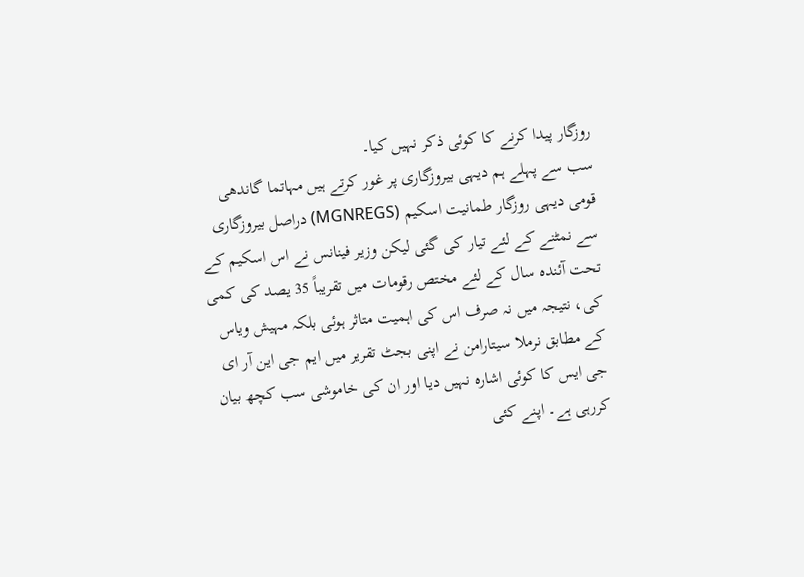روزگار پیدا کرنے کا کوئی ذکر نہیں کیا۔
سب سے پہلے ہم دیہی بیروزگاری پر غور کرتے ہیں مہاتما گاندھی قومی دیہی روزگار طمانیت اسکیم (MGNREGS) دراصل بیروزگاری سے نمٹنے کے لئے تیار کی گئی لیکن وزیر فینانس نے اس اسکیم کے تحت آئندہ سال کے لئے مختص رقومات میں تقریباً 35 یصد کی کمی کی، نتیجہ میں نہ صرف اس کی اہمیت متاثر ہوئی بلکہ مہیش ویاس کے مطابق نرملا سیتارامن نے اپنی بجٹ تقریر میں ایم جی این آر ای جی ایس کا کوئی اشارہ نہیں دیا اور ان کی خاموشی سب کچھ بیان کررہی ہے۔ اپنے کئی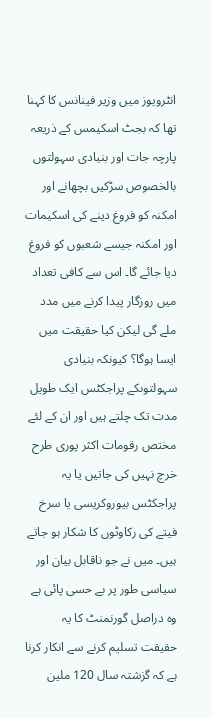انٹرویوز میں وزیر فینانس کا کہنا تھا کہ بجٹ اسکیمس کے ذریعہ پارچہ جات اور بنیادی سہولتوں بالخصوص سڑکیں بچھانے اور امکنہ کو فروغ دینے کی اسکیمات اور امکنہ جیسے شعبوں کو فروغ دیا جائے گا۔ اس سے کافی تعداد میں روزگار پیدا کرنے میں مدد ملے گی لیکن کیا حقیقت میں ایسا ہوگا؟ کیونکہ بنیادی سہولتوںکے پراجکٹس ایک طویل مدت تک چلتے ہیں اور ان کے لئے مختص رقومات اکثر پوری طرح خرچ نہیں کی جاتیں یا یہ پراجکٹس بیوروکریسی یا سرخ فیتے کی رکاوٹوں کا شکار ہو جاتے ہیں۔ میں نے جو ناقابل بیان اور سیاسی طور پر بے حسی پائی ہے وہ دراصل گورنمنٹ کا یہ حقیقت تسلیم کرنے سے انکار کرنا ہے کہ گزشتہ سال 120 ملین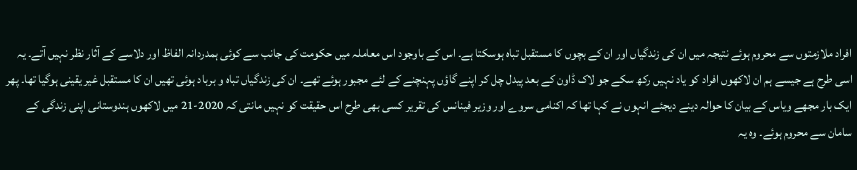افراد ملازمتوں سے محروم ہوئے نتیجہ میں ان کی زندگیاں اور ان کے بچوں کا مستقبل تباہ ہوسکتا ہے۔ اس کے باوجود اس معاملہ میں حکومت کی جانب سے کوئی ہمدردانہ الفاظ اور دلاسے کے آثار نظر نہیں آتے۔ یہ اسی طرح ہے جیسے ہم ان لاکھوں افراد کو یاد نہیں رکھ سکے جو لاک ڈاون کے بعد پیدل چل کر اپنے گاؤں پہنچنے کے لئے مجبور ہوئے تھے۔ ان کی زندگیاں تباہ و برباد ہوئی تھیں ان کا مستقبل غیر یقینی ہوگیا تھا۔ پھر ایک بار مجھے ویاس کے بیان کا حوالہ دینے دیجئے انہوں نے کہا تھا کہ اکنامی سروے اور وزیر فینانس کی تقریر کسی بھی طرح اس حقیقت کو نہیں مانتی کہ 2020-21 میں لاکھوں ہندوستانی اپنی زندگی کے سامان سے محروم ہوئے۔ وہ یہ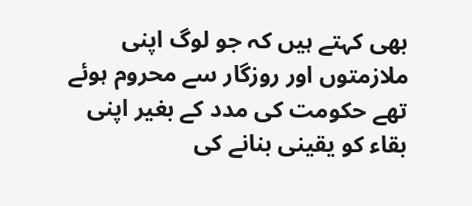بھی کہتے ہیں کہ جو لوگ اپنی ملازمتوں اور روزگار سے محروم ہوئے تھے حکومت کی مدد کے بغیر اپنی بقاء کو یقینی بنانے کی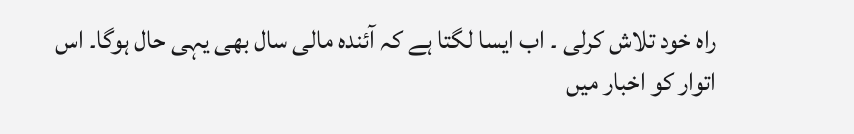راہ خود تلاش کرلی ۔ اب ایسا لگتا ہے کہ آئندہ مالی سال بھی یہی حال ہوگا۔ اس اتوار کو اخبار میں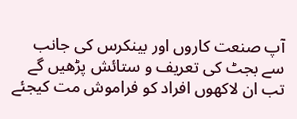آپ صنعت کاروں اور بینکرس کی جانب سے بجٹ کی تعریف و ستائش پڑھیں گے تب ان لاکھوں افراد کو فراموش مت کیجئے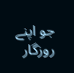جو اپنے روزگار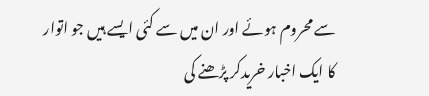سے محروم ہوئے اور ان میں سے کئی ایسے ہیں جو اتوار کا ایک اخبار خریدکر پڑھنے کی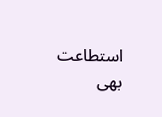استطاعت بھی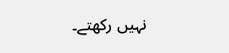نہیں رکھتے۔